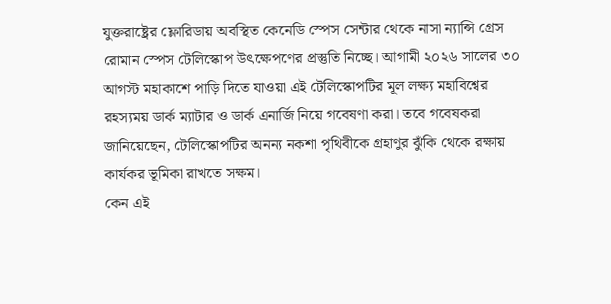যুক্তরাষ্ট্রের ফ্লোরিডায় অবস্থিত কেনেডি স্পেস সেন্টার থেকে নাসা ন্যান্সি গ্রেস রোমান স্পেস টেলিস্কোপ উৎক্ষেপণের প্রস্তুতি নিচ্ছে। আগামী ২০২৬ সালের ৩০ আগস্ট মহাকাশে পাড়ি দিতে যাওয়া এই টেলিস্কোপটির মূল লক্ষ্য মহাবিশ্বের রহস্যময় ডার্ক ম্যাটার ও ডার্ক এনার্জি নিয়ে গবেষণা করা। তবে গবেষকরা জানিয়েছেন, টেলিস্কোপটির অনন্য নকশা পৃথিবীকে গ্রহাণুর ঝুঁকি থেকে রক্ষায় কার্যকর ভূমিকা রাখতে সক্ষম।
কেন এই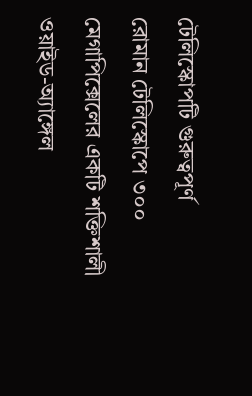টেলিস্কোপটি গুরুত্বপূর্ণ
রোমান টেলিস্কোপে ৩০০ মেগাপিক্সেলের একটি শক্তিশালী ওয়াইড-অ্যাঙ্গেল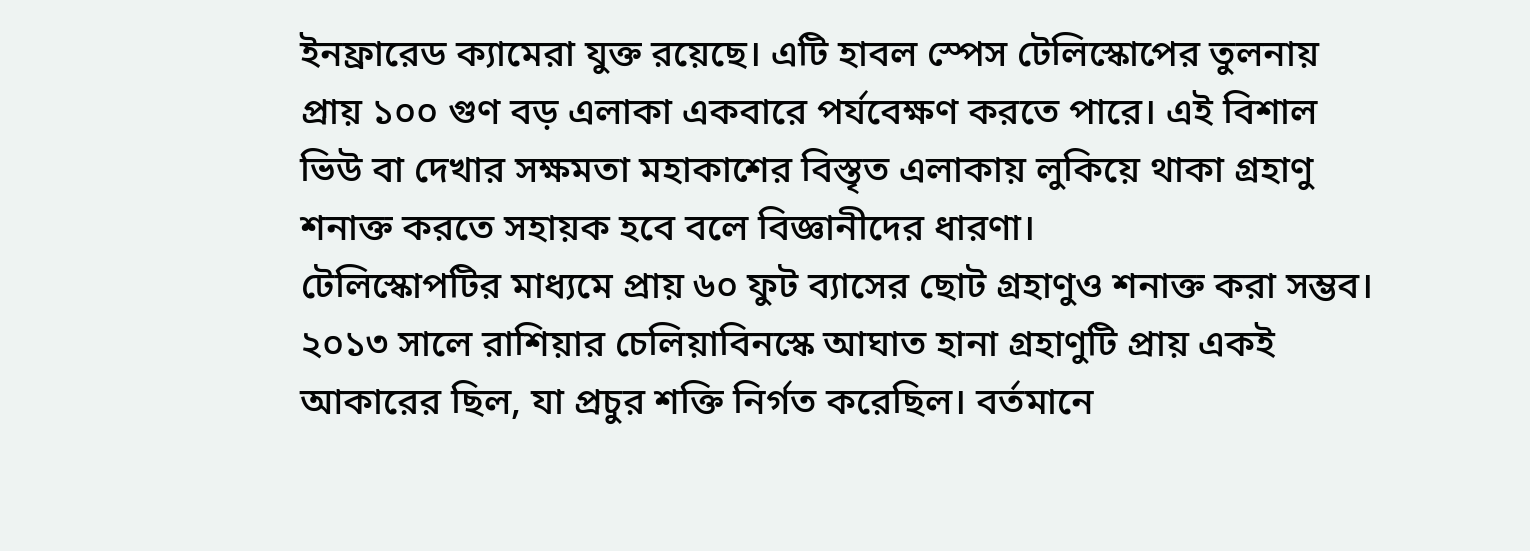ইনফ্রারেড ক্যামেরা যুক্ত রয়েছে। এটি হাবল স্পেস টেলিস্কোপের তুলনায় প্রায় ১০০ গুণ বড় এলাকা একবারে পর্যবেক্ষণ করতে পারে। এই বিশাল ভিউ বা দেখার সক্ষমতা মহাকাশের বিস্তৃত এলাকায় লুকিয়ে থাকা গ্রহাণু শনাক্ত করতে সহায়ক হবে বলে বিজ্ঞানীদের ধারণা।
টেলিস্কোপটির মাধ্যমে প্রায় ৬০ ফুট ব্যাসের ছোট গ্রহাণুও শনাক্ত করা সম্ভব। ২০১৩ সালে রাশিয়ার চেলিয়াবিনস্কে আঘাত হানা গ্রহাণুটি প্রায় একই আকারের ছিল, যা প্রচুর শক্তি নির্গত করেছিল। বর্তমানে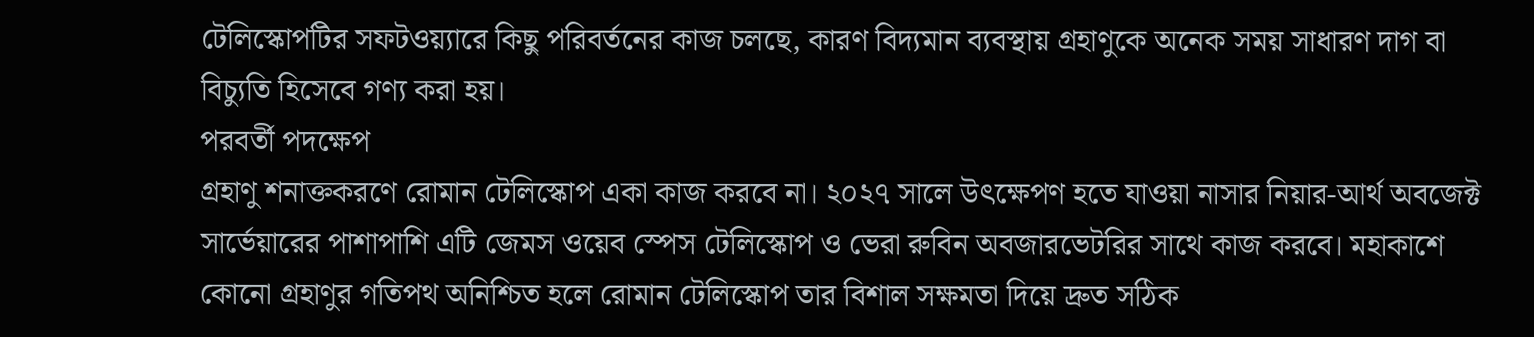টেলিস্কোপটির সফটওয়্যারে কিছু পরিবর্তনের কাজ চলছে, কারণ বিদ্যমান ব্যবস্থায় গ্রহাণুকে অনেক সময় সাধারণ দাগ বা বিচ্যুতি হিসেবে গণ্য করা হয়।
পরবর্তী পদক্ষেপ
গ্রহাণু শনাক্তকরণে রোমান টেলিস্কোপ একা কাজ করবে না। ২০২৭ সালে উৎক্ষেপণ হতে যাওয়া নাসার নিয়ার-আর্থ অবজেক্ট সার্ভেয়ারের পাশাপাশি এটি জেমস ওয়েব স্পেস টেলিস্কোপ ও ভেরা রুবিন অবজারভেটরির সাথে কাজ করবে। মহাকাশে কোনো গ্রহাণুর গতিপথ অনিশ্চিত হলে রোমান টেলিস্কোপ তার বিশাল সক্ষমতা দিয়ে দ্রুত সঠিক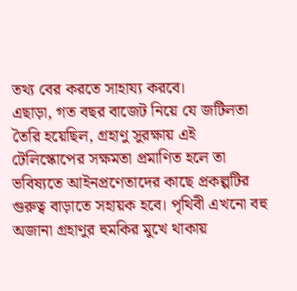তথ্য বের করতে সাহায্য করবে।
এছাড়া, গত বছর বাজেট নিয়ে যে জটিলতা তৈরি হয়েছিল, গ্রহাণু সুরক্ষায় এই টেলিস্কোপের সক্ষমতা প্রমাণিত হলে তা ভবিষ্যতে আইনপ্রণেতাদের কাছে প্রকল্পটির গুরুত্ব বাড়াতে সহায়ক হবে। পৃথিবী এখনো বহু অজানা গ্রহাণুর হুমকির মুখে থাকায়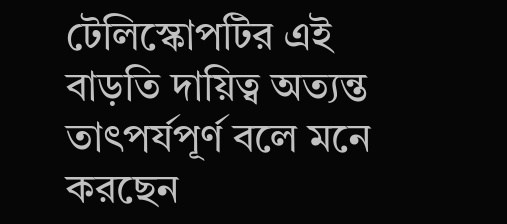টেলিস্কোপটির এই বাড়তি দায়িত্ব অত্যন্ত তাৎপর্যপূর্ণ বলে মনে করছেন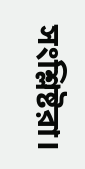সংশ্লিষ্টরা।